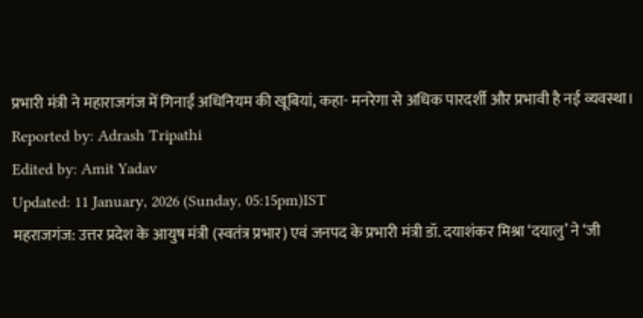प्रभारी मंत्री ने महाराजगंज में गिनाईं अधिनियम की खूबियां, कहा- मनरेगा से अधिक पारदर्शी और प्रभावी है नई व्यवस्था।
Reported by: Adrash Tripathi
Edited by: Amit Yadav
Updated: 11 January, 2026 (Sunday, 05:15pm)IST
महराजगंज: उत्तर प्रदेश के आयुष मंत्री (स्वतंत्र प्रभार) एवं जनपद के प्रभारी मंत्री डॉ. दयाशंकर मिश्रा ‘दयालु’ ने ‘जी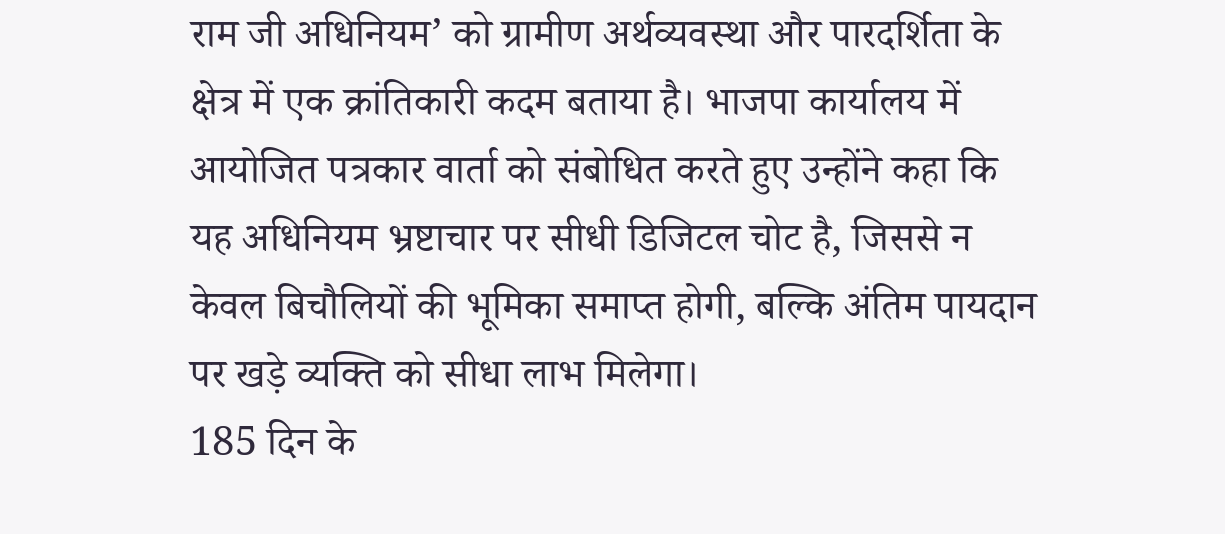राम जी अधिनियम’ को ग्रामीण अर्थव्यवस्था और पारदर्शिता के क्षेत्र में एक क्रांतिकारी कदम बताया है। भाजपा कार्यालय में आयोजित पत्रकार वार्ता को संबोधित करते हुए उन्होंने कहा कि यह अधिनियम भ्रष्टाचार पर सीधी डिजिटल चोट है, जिससे न केवल बिचौलियों की भूमिका समाप्त होगी, बल्कि अंतिम पायदान पर खड़े व्यक्ति को सीधा लाभ मिलेगा।
185 दिन के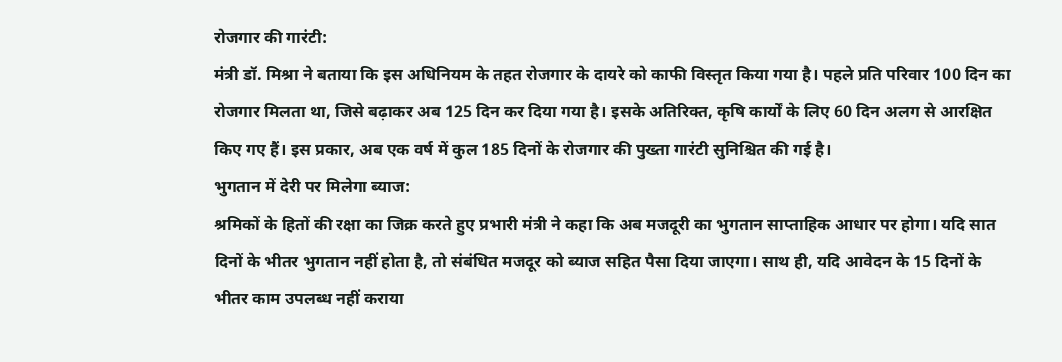रोजगार की गारंटी:
मंत्री डॉ. मिश्रा ने बताया कि इस अधिनियम के तहत रोजगार के दायरे को काफी विस्तृत किया गया है। पहले प्रति परिवार 100 दिन का रोजगार मिलता था, जिसे बढ़ाकर अब 125 दिन कर दिया गया है। इसके अतिरिक्त, कृषि कार्यों के लिए 60 दिन अलग से आरक्षित किए गए हैं। इस प्रकार, अब एक वर्ष में कुल 185 दिनों के रोजगार की पुख्ता गारंटी सुनिश्चित की गई है।
भुगतान में देरी पर मिलेगा ब्याज:
श्रमिकों के हितों की रक्षा का जिक्र करते हुए प्रभारी मंत्री ने कहा कि अब मजदूरी का भुगतान साप्ताहिक आधार पर होगा। यदि सात दिनों के भीतर भुगतान नहीं होता है, तो संबंधित मजदूर को ब्याज सहित पैसा दिया जाएगा। साथ ही, यदि आवेदन के 15 दिनों के भीतर काम उपलब्ध नहीं कराया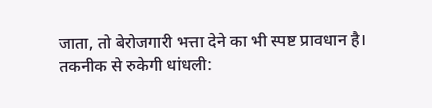जाता, तो बेरोजगारी भत्ता देने का भी स्पष्ट प्रावधान है।
तकनीक से रुकेगी धांधली: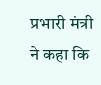प्रभारी मंत्री ने कहा कि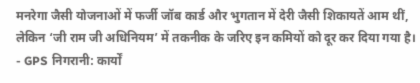मनरेगा जैसी योजनाओं में फर्जी जॉब कार्ड और भुगतान में देरी जैसी शिकायतें आम थीं, लेकिन ‘जी राम जी अधिनियम’ में तकनीक के जरिए इन कमियों को दूर कर दिया गया है।
- GPS निगरानी: कार्यों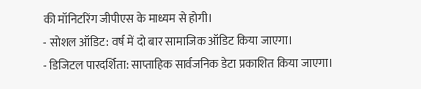की मॉनिटरिंग जीपीएस के माध्यम से होगी।
- सोशल ऑडिट: वर्ष में दो बार सामाजिक ऑडिट किया जाएगा।
- डिजिटल पारदर्शिता: साप्ताहिक सार्वजनिक डेटा प्रकाशित किया जाएगा।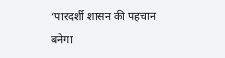‘पारदर्शी शासन की पहचान बनेगा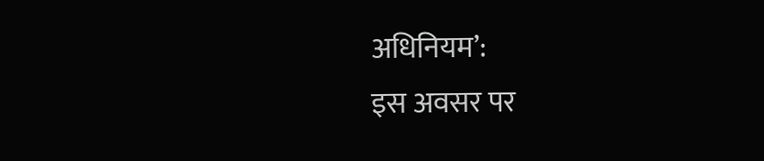अधिनियम’:
इस अवसर पर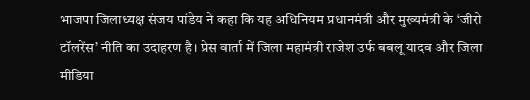भाजपा जिलाध्यक्ष संजय पांडेय ने कहा कि यह अधिनियम प्रधानमंत्री और मुख्यमंत्री के ‘जीरो टॉलरेंस’ नीति का उदाहरण है। प्रेस वार्ता में जिला महामंत्री राजेश उर्फ बबलू यादव और जिला मीडिया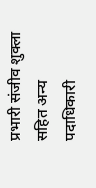प्रभारी संजीव शुक्ला सहित अन्य पदाधिकारी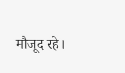मौजूद रहे।